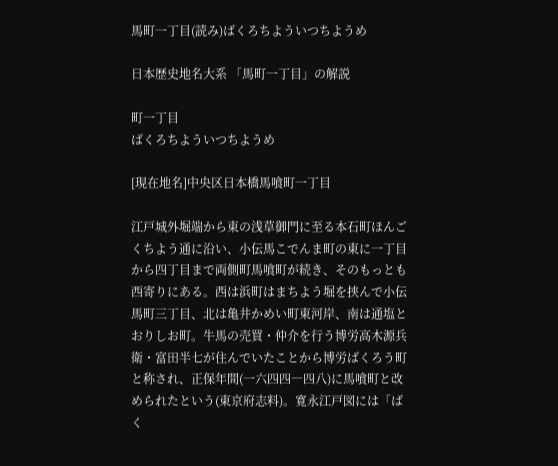馬町一丁目(読み)ばくろちよういつちようめ

日本歴史地名大系 「馬町一丁目」の解説

町一丁目
ばくろちよういつちようめ

[現在地名]中央区日本橋馬喰町一丁目

江戸城外堀端から東の浅草御門に至る本石町ほんごくちよう通に沿い、小伝馬こでんま町の東に一丁目から四丁目まで両側町馬喰町が続き、そのもっとも西寄りにある。西は浜町はまちよう堀を挟んで小伝馬町三丁目、北は亀井かめい町東河岸、南は通塩とおりしお町。牛馬の売買・仲介を行う博労高木源兵衛・富田半七が住んでいたことから博労ばくろう町と称され、正保年間(一六四四―四八)に馬喰町と改められたという(東京府志料)。寛永江戸図には「ばく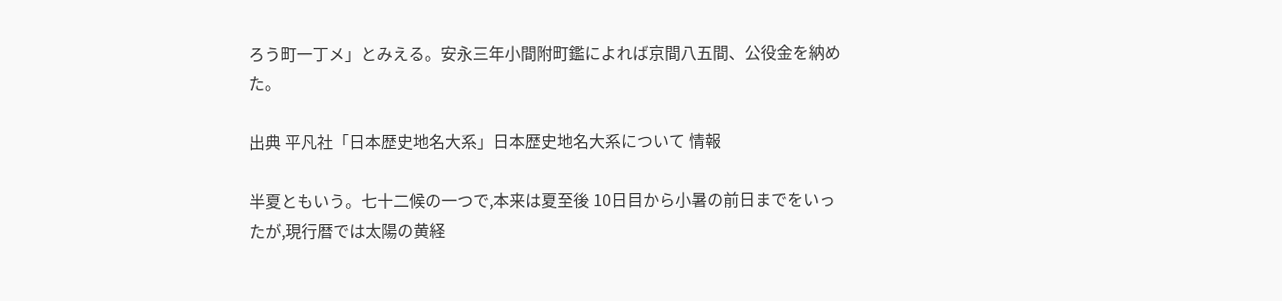ろう町一丁メ」とみえる。安永三年小間附町鑑によれば京間八五間、公役金を納めた。

出典 平凡社「日本歴史地名大系」日本歴史地名大系について 情報

半夏ともいう。七十二候の一つで,本来は夏至後 10日目から小暑の前日までをいったが,現行暦では太陽の黄経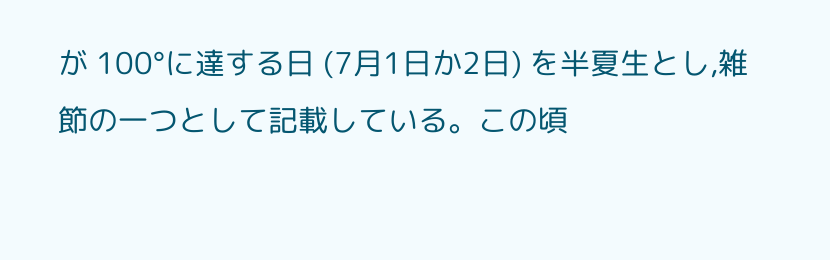が 100°に達する日 (7月1日か2日) を半夏生とし,雑節の一つとして記載している。この頃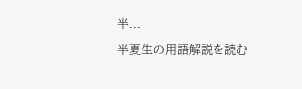半...

半夏生の用語解説を読む